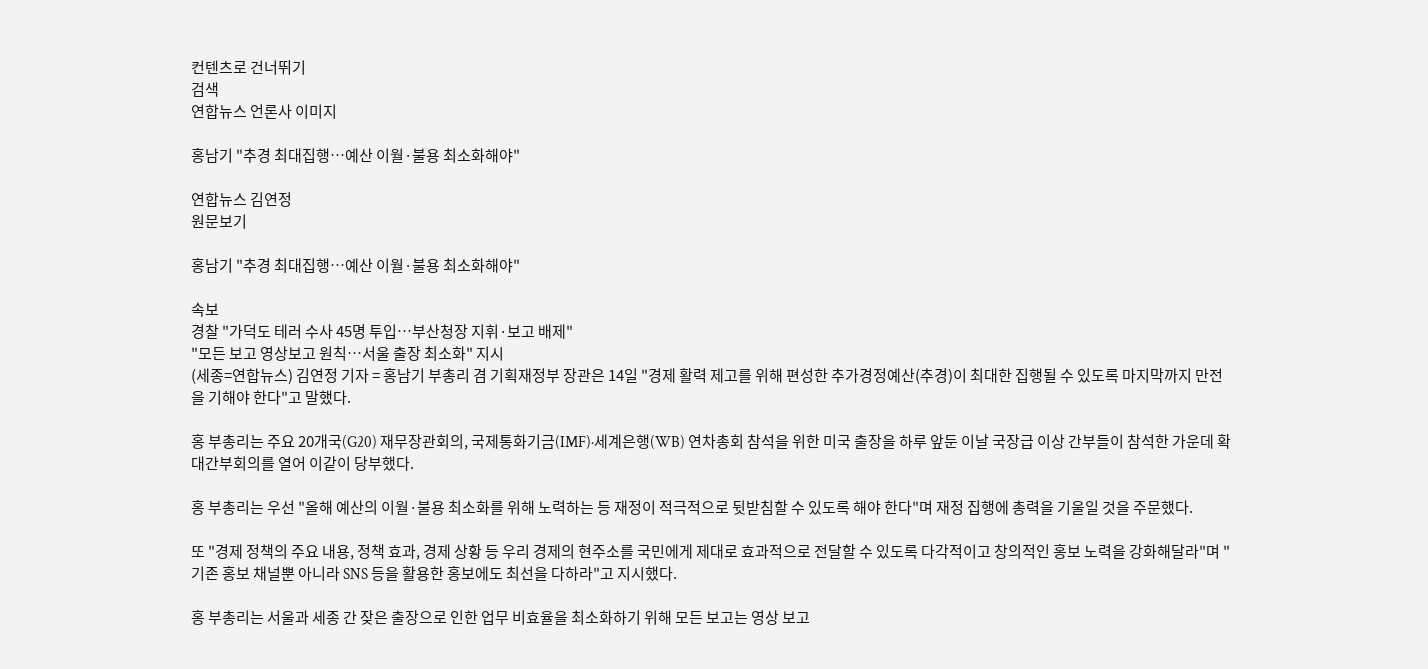컨텐츠로 건너뛰기
검색
연합뉴스 언론사 이미지

홍남기 "추경 최대집행…예산 이월·불용 최소화해야"

연합뉴스 김연정
원문보기

홍남기 "추경 최대집행…예산 이월·불용 최소화해야"

속보
경찰 "가덕도 테러 수사 45명 투입…부산청장 지휘·보고 배제"
"모든 보고 영상보고 원칙…서울 출장 최소화" 지시
(세종=연합뉴스) 김연정 기자 = 홍남기 부총리 겸 기획재정부 장관은 14일 "경제 활력 제고를 위해 편성한 추가경정예산(추경)이 최대한 집행될 수 있도록 마지막까지 만전을 기해야 한다"고 말했다.

홍 부총리는 주요 20개국(G20) 재무장관회의, 국제통화기금(IMF)·세계은행(WB) 연차총회 참석을 위한 미국 출장을 하루 앞둔 이날 국장급 이상 간부들이 참석한 가운데 확대간부회의를 열어 이같이 당부했다.

홍 부총리는 우선 "올해 예산의 이월·불용 최소화를 위해 노력하는 등 재정이 적극적으로 뒷받침할 수 있도록 해야 한다"며 재정 집행에 총력을 기울일 것을 주문했다.

또 "경제 정책의 주요 내용, 정책 효과, 경제 상황 등 우리 경제의 현주소를 국민에게 제대로 효과적으로 전달할 수 있도록 다각적이고 창의적인 홍보 노력을 강화해달라"며 "기존 홍보 채널뿐 아니라 SNS 등을 활용한 홍보에도 최선을 다하라"고 지시했다.

홍 부총리는 서울과 세종 간 잦은 출장으로 인한 업무 비효율을 최소화하기 위해 모든 보고는 영상 보고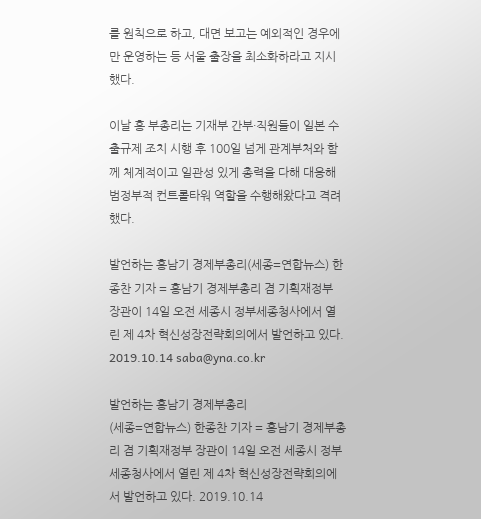를 원칙으로 하고, 대면 보고는 예외적인 경우에만 운영하는 등 서울 출장을 최소화하라고 지시했다.

이날 홍 부총리는 기재부 간부·직원들이 일본 수출규제 조치 시행 후 100일 넘게 관계부처와 함께 체계적이고 일관성 있게 총력을 다해 대응해 범정부적 컨트롤타워 역할을 수행해왔다고 격려했다.

발언하는 홍남기 경제부총리(세종=연합뉴스) 한종찬 기자 = 홍남기 경제부총리 겸 기획재정부 장관이 14일 오전 세종시 정부세종청사에서 열린 제 4차 혁신성장전략회의에서 발언하고 있다. 2019.10.14 saba@yna.co.kr

발언하는 홍남기 경제부총리
(세종=연합뉴스) 한종찬 기자 = 홍남기 경제부총리 겸 기획재정부 장관이 14일 오전 세종시 정부세종청사에서 열린 제 4차 혁신성장전략회의에서 발언하고 있다. 2019.10.14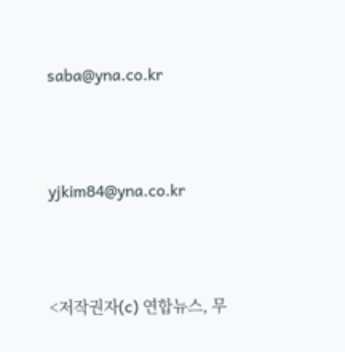saba@yna.co.kr



yjkim84@yna.co.kr



<저작권자(c) 연합뉴스, 무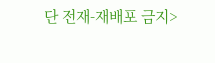단 전재-재배포 금지>